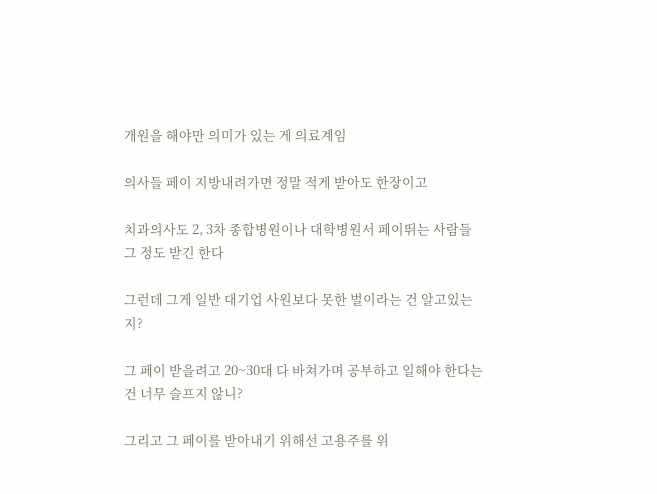개원을 해야만 의미가 있는 게 의료계임

의사들 페이 지방내려가면 정말 적게 받아도 한장이고

치과의사도 2, 3차 종합병원이나 대학병원서 페이뛰는 사람들 그 정도 받긴 한다

그런데 그게 일반 대기업 사원보다 못한 벌이라는 건 알고있는지?

그 페이 받을려고 20~30대 다 바쳐가며 공부하고 일해야 한다는 건 너무 슬프지 않니?

그리고 그 페이를 받아내기 위해선 고용주를 위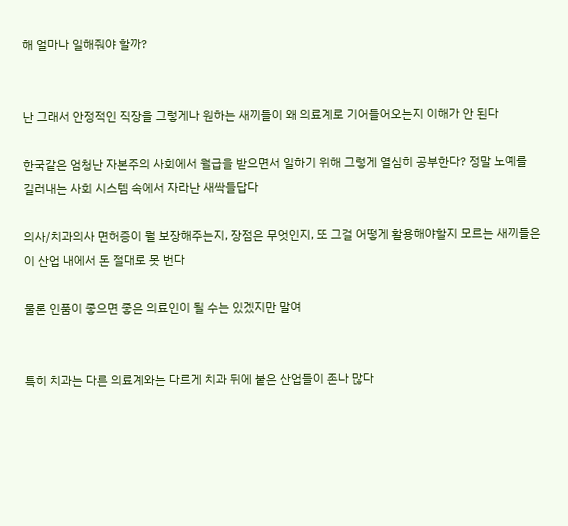해 얼마나 일해줘야 할까?


난 그래서 안정적인 직장을 그렇게나 원하는 새끼들이 왜 의료계로 기어들어오는지 이해가 안 된다

한국같은 엄청난 자본주의 사회에서 월급을 받으면서 일하기 위해 그렇게 열심히 공부한다? 정말 노예를 길러내는 사회 시스템 속에서 자라난 새싹들답다

의사/치과의사 면허증이 뭘 보장해주는지, 장점은 무엇인지, 또 그걸 어떻게 활용해야할지 모르는 새끼들은 이 산업 내에서 돈 절대로 못 번다

물론 인품이 좋으면 좋은 의료인이 될 수는 있겠지만 말여


특히 치과는 다른 의료계와는 다르게 치과 뒤에 붙은 산업들이 존나 많다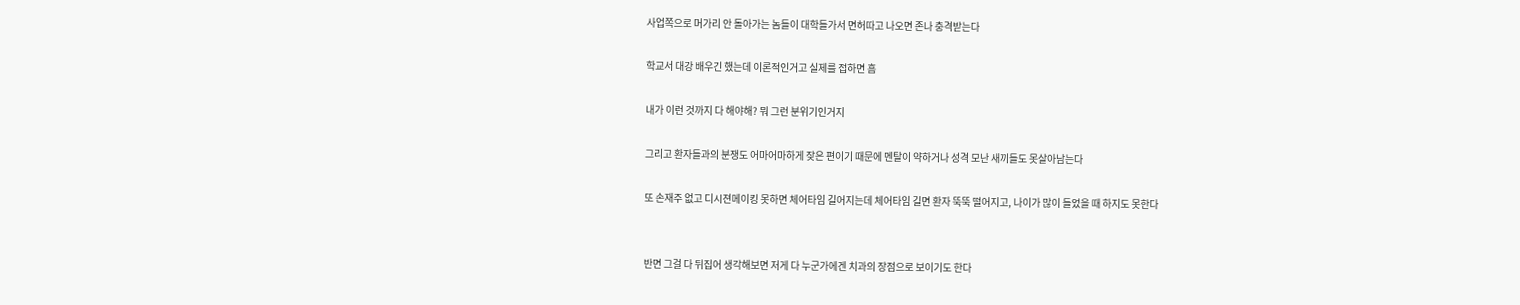사업쪽으로 머가리 안 돌아가는 놈들이 대학들가서 면허따고 나오면 존나 충격받는다

학교서 대강 배우긴 했는데 이론적인거고 실제를 접하면 흠

내가 이런 것까지 다 해야해? 뭐 그런 분위기인거지

그리고 환자들과의 분쟁도 어마어마하게 잦은 편이기 때문에 멘탈이 약하거나 성격 모난 새끼들도 못살아남는다

또 손재주 없고 디시젼메이킹 못하면 체어타임 길어지는데 체어타임 길면 환자 뚝뚝 떨어지고, 나이가 많이 들었을 때 하지도 못한다


반면 그걸 다 뒤집어 생각해보면 저게 다 누군가에겐 치과의 장점으로 보이기도 한다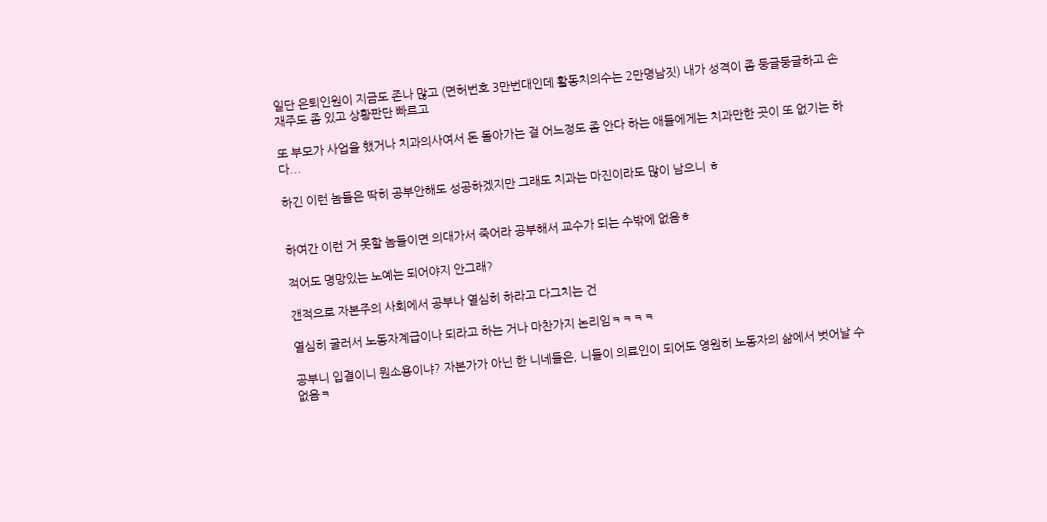일단 은퇴인원이 지금도 존나 많고 (면허번호 3만번대인데 활동치의수는 2만명남짓) 내가 성격이 좀 둥글둥글하고 손재주도 좀 있고 상황판단 빠르고

또 부모가 사업을 했거나 치과의사여서 돈 돌아가는 걸 어느정도 좀 안다 하는 애들에게는 치과만한 곳이 또 없기는 하다...

하긴 이런 놈들은 딱히 공부안해도 성공하겠지만 그래도 치과는 마진이라도 많이 남으니 ㅎ


하여간 이런 거 못할 놈들이면 의대가서 죽어라 공부해서 교수가 되는 수밖에 없음ㅎ

적어도 명망있는 노예는 되어야지 안그래?

갠적으로 자본주의 사회에서 공부나 열심히 하라고 다그치는 건

열심히 굴러서 노동자계급이나 되라고 하는 거나 마찬가지 논리임ㅋㅋㅋㅋ

공부니 입결이니 뭔소용이냐? 자본가가 아닌 한 니네들은, 니들이 의료인이 되어도 영원히 노동자의 삶에서 벗어날 수 없음ㅋ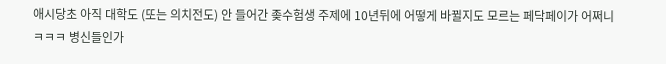애시당초 아직 대학도 (또는 의치전도) 안 들어간 좆수험생 주제에 10년뒤에 어떻게 바뀔지도 모르는 페닥페이가 어쩌니 ㅋㅋㅋ 병신들인가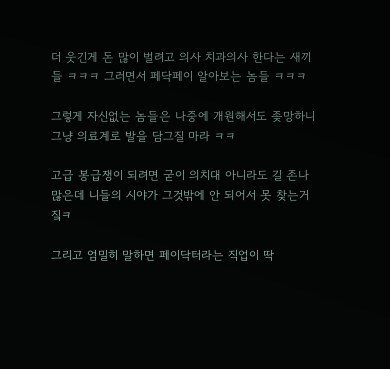더 웃긴게 돈 많이 벌려고 의사 치과의사 한다는 새끼들 ㅋㅋㅋ 그러면서 페닥페이 알아보는 놈들 ㅋㅋㅋ

그렇게 자신없는 놈들은 나중에 개원해서도 좆망하니 그냥 의료계로 발을 담그질 마라 ㅋㅋ

고급 봉급쟁이 되려면 굳이 의치대 아니라도 길 존나 많은데 니들의 시야가 그것밖에 안 되어서 못 찾는거짘ㅋ

그리고 엄밀히 말하면 페이닥터라는 직업이 딱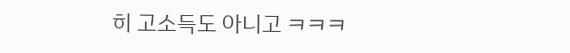히 고소득도 아니고 ㅋㅋㅋ